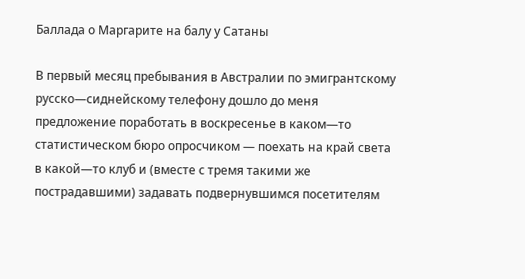Баллада о Маргарите на балу у Сатаны

В первый месяц пребывания в Австралии по эмигрантскому русско—сиднейскому телефону дошло до меня предложение поработать в воскресенье в каком—то статистическом бюро опросчиком — поехать на край света в какой—то клуб и (вместе с тремя такими же пострадавшими) задавать подвернувшимся посетителям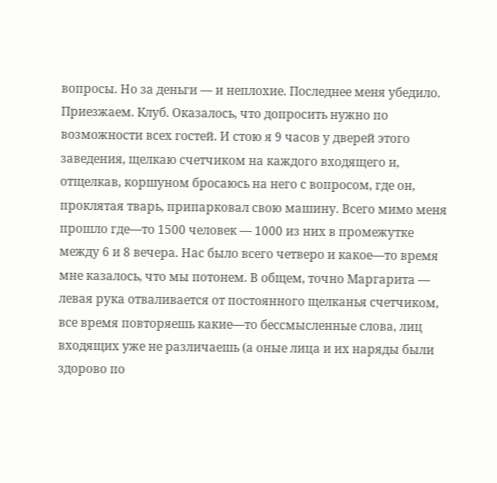вопросы. Но за деньги — и неплохие. Последнее меня убедило. Приезжаем. Клуб. Оказалось, что допросить нужно по возможности всех гостей. И стою я 9 часов у дверей этого заведения, щелкаю счетчиком на каждого входящего и, отщелкав, коршуном бросаюсь на него с вопросом, где он, проклятая тварь, припарковал свою машину. Всего мимо меня прошло где—то 1500 человек — 1000 из них в промежутке между 6 и 8 вечера. Нас было всего четверо и какое—то время мне казалось, что мы потонем. В общем, точно Маргарита — левая рука отваливается от постоянного щелканья счетчиком, все время повторяешь какие—то бессмысленные слова, лиц входящих уже не различаешь (а оные лица и их наряды были здорово по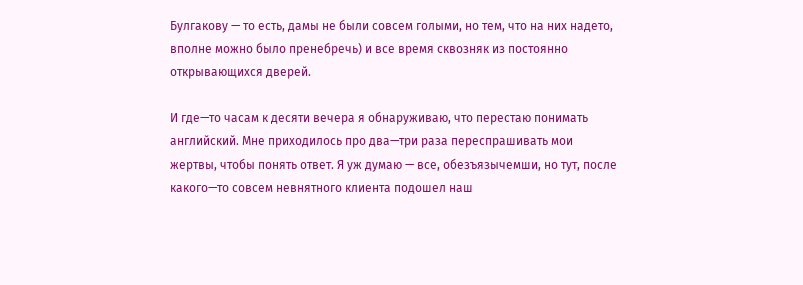Булгакову — то есть, дамы не были совсем голыми, но тем, что на них надето, вполне можно было пренебречь) и все время сквозняк из постоянно открывающихся дверей.

И где—то часам к десяти вечера я обнаруживаю, что перестаю понимать английский. Мне приходилось про два—три раза переспрашивать мои жертвы, чтобы понять ответ. Я уж думаю — все, обезъязычемши, но тут, после какого—то совсем невнятного клиента подошел наш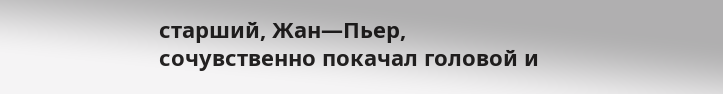старший, Жан—Пьер, сочувственно покачал головой и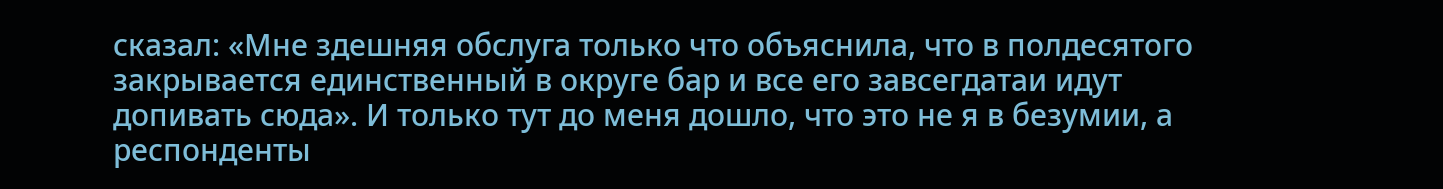сказал: «Мне здешняя обслуга только что объяснила, что в полдесятого закрывается единственный в округе бар и все его завсегдатаи идут допивать сюда». И только тут до меня дошло, что это не я в безумии, а респонденты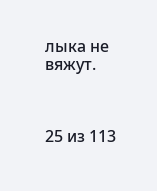лыка не вяжут.



25 из 113